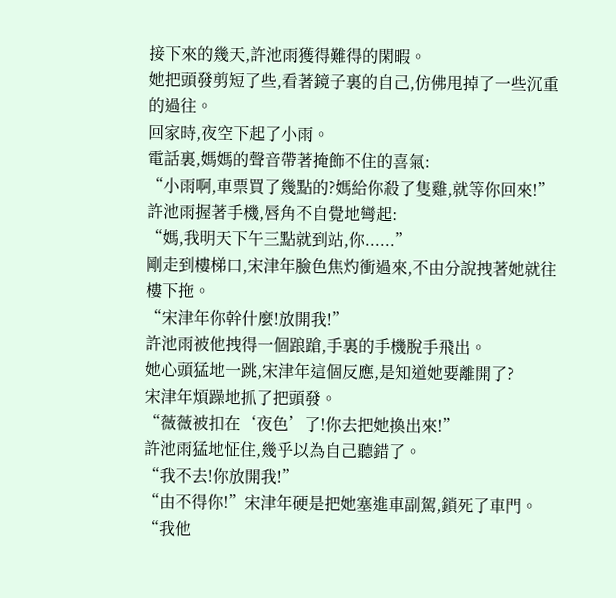接下來的幾天,許池雨獲得難得的閑暇。
她把頭發剪短了些,看著鏡子裏的自己,仿佛甩掉了一些沉重的過往。
回家時,夜空下起了小雨。
電話裏,媽媽的聲音帶著掩飾不住的喜氣:
“小雨啊,車票買了幾點的?媽給你殺了隻雞,就等你回來!”
許池雨握著手機,唇角不自覺地彎起:
“媽,我明天下午三點就到站,你......”
剛走到樓梯口,宋津年臉色焦灼衝過來,不由分說拽著她就往樓下拖。
“宋津年你幹什麼!放開我!”
許池雨被他拽得一個踉蹌,手裏的手機脫手飛出。
她心頭猛地一跳,宋津年這個反應,是知道她要離開了?
宋津年煩躁地抓了把頭發。
“薇薇被扣在‘夜色’了!你去把她換出來!”
許池雨猛地怔住,幾乎以為自己聽錯了。
“我不去!你放開我!”
“由不得你!”宋津年硬是把她塞進車副駕,鎖死了車門。
“我他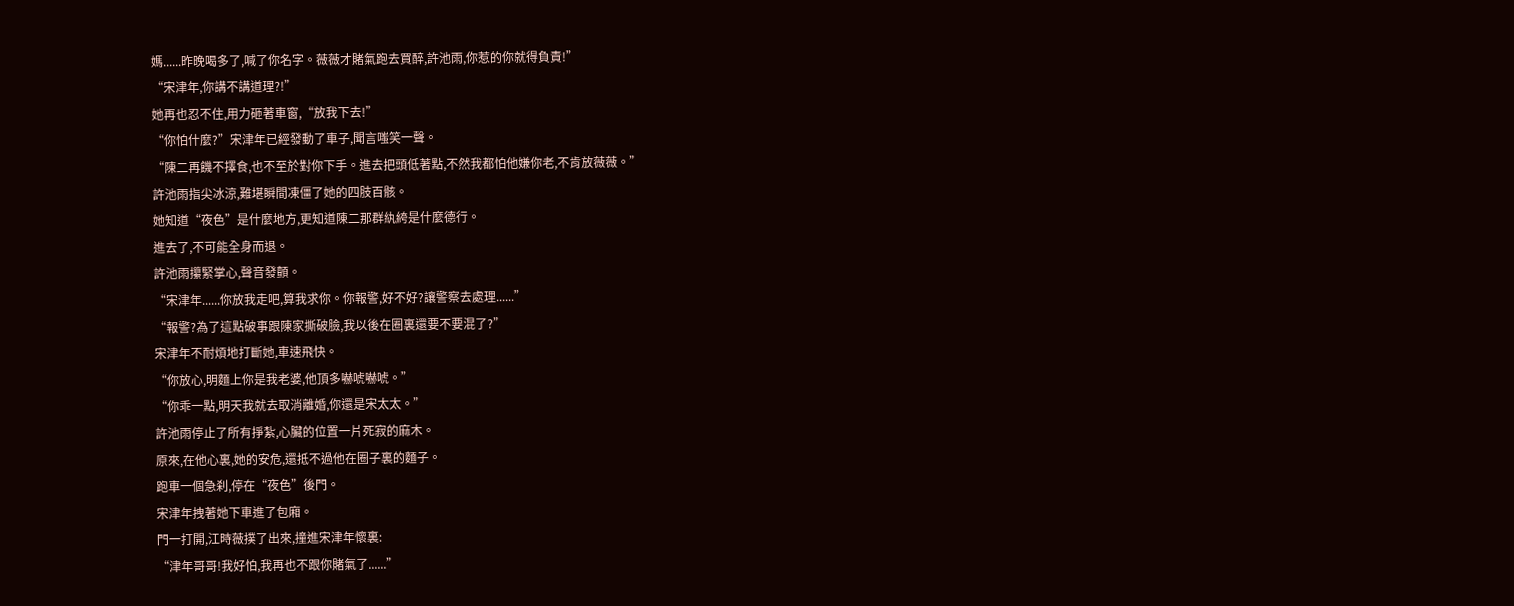媽......昨晚喝多了,喊了你名字。薇薇才賭氣跑去買醉,許池雨,你惹的你就得負責!”
“宋津年,你講不講道理?!”
她再也忍不住,用力砸著車窗,“放我下去!”
“你怕什麼?”宋津年已經發動了車子,聞言嗤笑一聲。
“陳二再饑不擇食,也不至於對你下手。進去把頭低著點,不然我都怕他嫌你老,不肯放薇薇。”
許池雨指尖冰涼,難堪瞬間凍僵了她的四肢百骸。
她知道“夜色”是什麼地方,更知道陳二那群紈絝是什麼德行。
進去了,不可能全身而退。
許池雨攥緊掌心,聲音發顫。
“宋津年......你放我走吧,算我求你。你報警,好不好?讓警察去處理......”
“報警?為了這點破事跟陳家撕破臉,我以後在圈裏還要不要混了?”
宋津年不耐煩地打斷她,車速飛快。
“你放心,明麵上你是我老婆,他頂多嚇唬嚇唬。”
“你乖一點,明天我就去取消離婚,你還是宋太太。”
許池雨停止了所有掙紮,心臟的位置一片死寂的麻木。
原來,在他心裏,她的安危,還抵不過他在圈子裏的麵子。
跑車一個急刹,停在“夜色”後門。
宋津年拽著她下車進了包廂。
門一打開,江時薇撲了出來,撞進宋津年懷裏:
“津年哥哥!我好怕,我再也不跟你賭氣了......”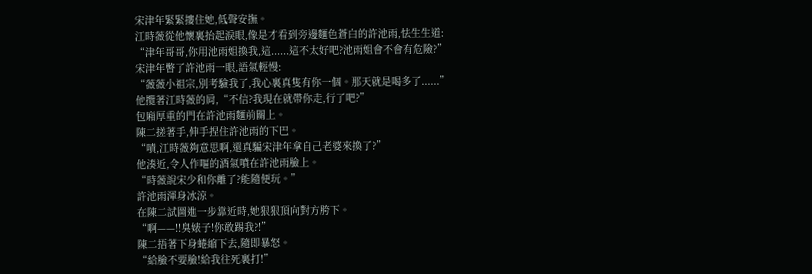宋津年緊緊摟住她,低聲安撫。
江時薇從他懷裏抬起淚眼,像是才看到旁邊麵色蒼白的許池雨,怯生生道:
“津年哥哥,你用池雨姐換我,這......這不太好吧?池雨姐會不會有危險?”
宋津年瞥了許池雨一眼,語氣輕慢:
“薇薇小祖宗,別考驗我了,我心裏真隻有你一個。那天就是喝多了......”
他攬著江時薇的肩,“不信?我現在就帶你走,行了吧?”
包廂厚重的門在許池雨麵前關上。
陳二搓著手,伸手捏住許池雨的下巴。
“嘖,江時薇夠意思啊,還真騙宋津年拿自己老婆來換了?”
他湊近,令人作嘔的酒氣噴在許池雨臉上。
“時薇說宋少和你離了?能隨便玩。”
許池雨渾身冰涼。
在陳二試圖進一步靠近時,她狠狠頂向對方胯下。
“啊——!!臭婊子!你敢踢我?!”
陳二捂著下身蜷縮下去,隨即暴怒。
“給臉不要臉!給我往死裏打!”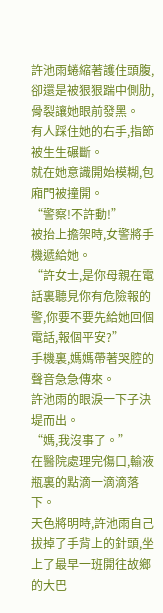許池雨蜷縮著護住頭腹,卻還是被狠狠踹中側肋,骨裂讓她眼前發黑。
有人踩住她的右手,指節被生生碾斷。
就在她意識開始模糊,包廂門被撞開。
“警察!不許動!”
被抬上擔架時,女警將手機遞給她。
“許女士,是你母親在電話裏聽見你有危險報的警,你要不要先給她回個電話,報個平安?”
手機裏,媽媽帶著哭腔的聲音急急傳來。
許池雨的眼淚一下子決堤而出。
“媽,我沒事了。”
在醫院處理完傷口,輸液瓶裏的點滴一滴滴落下。
天色將明時,許池雨自己拔掉了手背上的針頭,坐上了最早一班開往故鄉的大巴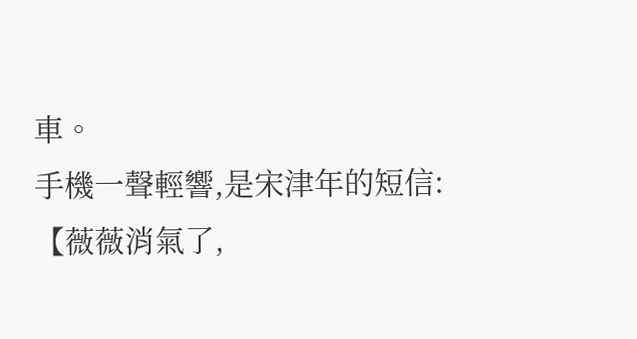車。
手機一聲輕響,是宋津年的短信:
【薇薇消氣了,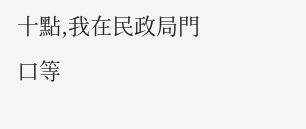十點,我在民政局門口等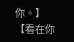你。】
【看在你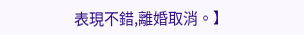表現不錯,離婚取消。】